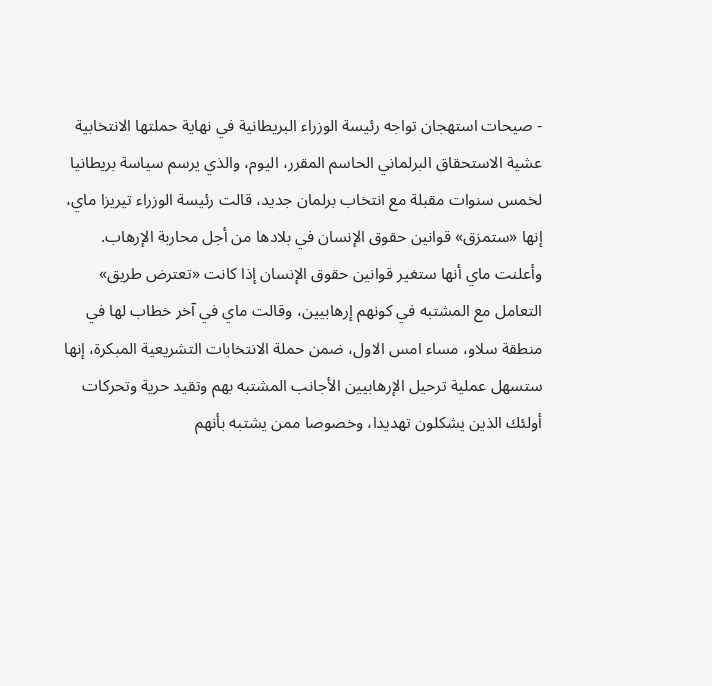- صيحات استهجان تواجه رئيسة الوزراء البريطانية في نهاية حملتها الانتخابية
عشية الاستحقاق البرلماني الحاسم المقرر، اليوم، والذي يرسم سياسة بريطانيا لخمس سنوات مقبلة مع انتخاب برلمان جديد، قالت رئيسة الوزراء تيريزا ماي، إنها «ستمزق» قوانين حقوق الإنسان في بلادها من أجل محاربة الإرهاب.
وأعلنت ماي أنها ستغير قوانين حقوق الإنسان إذا كانت «تعترض طريق» التعامل مع المشتبه في كونهم إرهابيين، وقالت ماي في آخر خطاب لها في منطقة سلاو، مساء امس الاول، ضمن حملة الانتخابات التشريعية المبكرة، إنها ستسهل عملية ترحيل الإرهابيين الأجانب المشتبه بهم وتقيد حرية وتحركات أولئك الذين يشكلون تهديدا، وخصوصا ممن يشتبه بأنهم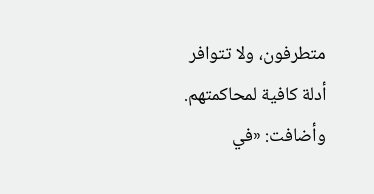متطرفون، ولا تتوافر أدلة كافية لمحاكمتهم.
وأضافت: «في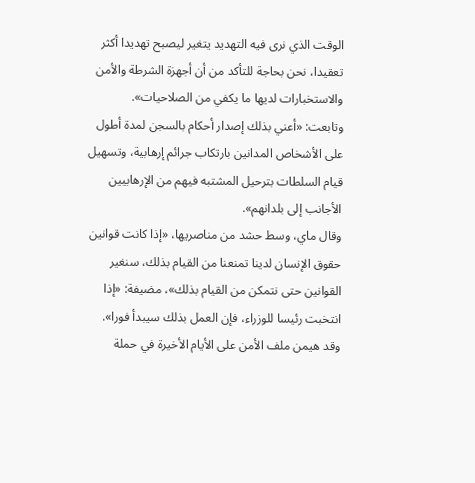الوقت الذي نرى فيه التهديد يتغير ليصبح تهديدا أكثر تعقيدا، نحن بحاجة للتأكد من أن أجهزة الشرطة والأمن والاستخبارات لديها ما يكفي من الصلاحيات».
وتابعت: «أعني بذلك إصدار أحكام بالسجن لمدة أطول على الأشخاص المدانين بارتكاب جرائم إرهابية، وتسهيل قيام السلطات بترحيل المشتبه فيهم من الإرهابيين الأجانب إلى بلدانهم».
وقال ماي، وسط حشد من مناصريها، «إذا كانت قوانين حقوق الإنسان لدينا تمنعنا من القيام بذلك، سنغير القوانين حتى نتمكن من القيام بذلك»، مضيفة: «إذا انتخبت رئيسا للوزراء، فإن العمل بذلك سيبدأ فورا».
وقد هيمن ملف الأمن على الأيام الأخيرة في حملة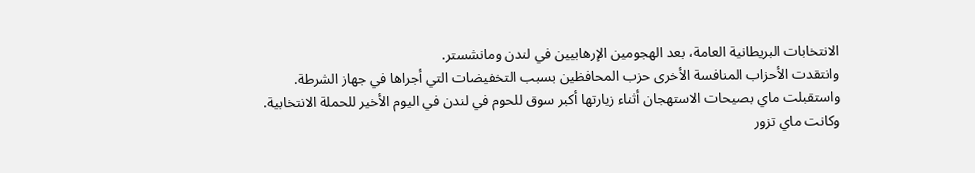الانتخابات البريطانية العامة، بعد الهجومين الإرهابيين في لندن ومانشستر.
وانتقدت الأحزاب المنافسة الأخرى حزب المحافظين بسبب التخفيضات التي أجراها في جهاز الشرطة.
واستقبلت ماي بصيحات الاستهجان أثناء زيارتها أكبر سوق للحوم في لندن في اليوم الأخير للحملة الانتخابية.
وكانت ماي تزور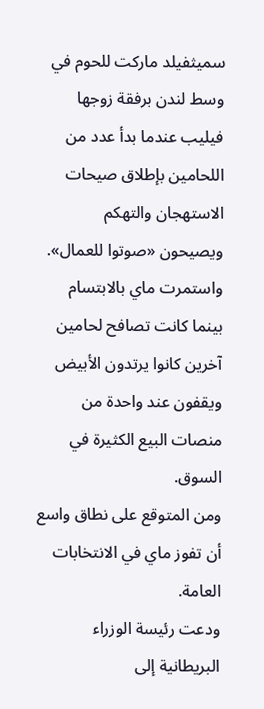سميثفيلد ماركت للحوم في وسط لندن برفقة زوجها فيليب عندما بدأ عدد من اللحامين بإطلاق صيحات الاستهجان والتهكم ويصيحون «صوتوا للعمال».
واستمرت ماي بالابتسام بينما كانت تصافح لحامين آخرين كانوا يرتدون الأبيض ويقفون عند واحدة من منصات البيع الكثيرة في السوق.
ومن المتوقع على نطاق واسع أن تفوز ماي في الانتخابات العامة.
ودعت رئيسة الوزراء البريطانية إلى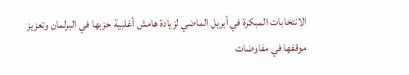الانتخابات المبكرة في أبريل الماضي لزيادة هامش أغلبية حزبها في البرلمان وتعزيز موقفها في مفاوضات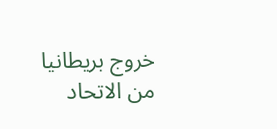خروج بريطانيا من الاتحاد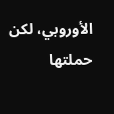الأوروبي، لكن حملتها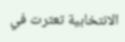الانتخابية تعثرت في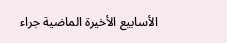الأسابيع الأخيرة الماضية جراء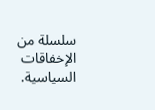سلسلة من الإخفاقات السياسية.